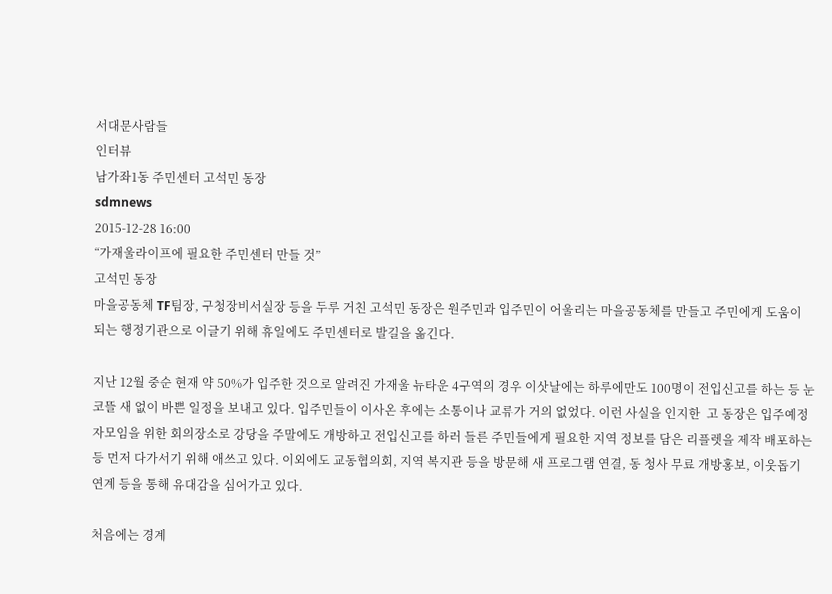서대문사람들
인터뷰
남가좌1동 주민센터 고석민 동장
sdmnews
2015-12-28 16:00
“가재울라이프에 필요한 주민센터 만들 것”
고석민 동장
마을공동체 TF팀장, 구청장비서실장 등을 두루 거친 고석민 동장은 원주민과 입주민이 어울리는 마을공동체를 만들고 주민에게 도움이 되는 행정기관으로 이글기 위해 휴일에도 주민센터로 발길을 옮긴다.

지난 12월 중순 현재 약 50%가 입주한 것으로 알려진 가재울 뉴타운 4구역의 경우 이삿날에는 하루에만도 100명이 전입신고를 하는 등 눈코뜰 새 없이 바쁜 일정을 보내고 있다. 입주민들이 이사온 후에는 소통이나 교류가 거의 없었다. 이런 사실을 인지한  고 동장은 입주예정자모임을 위한 회의장소로 강당을 주말에도 개방하고 전입신고를 하러 들른 주민들에게 필요한 지역 정보를 담은 리플렛을 제작 배포하는 등 먼저 다가서기 위해 애쓰고 있다. 이외에도 교동협의회, 지역 복지관 등을 방문해 새 프로그램 연결, 동 청사 무료 개방홍보, 이웃돕기 연계 등을 통해 유대감을 심어가고 있다.

처음에는 경계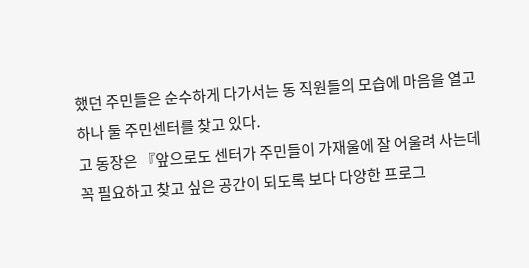했던 주민들은 순수하게 다가서는 동 직원들의 모습에 마음을 열고 하나 둘 주민센터를 찾고 있다.
고 동장은 『앞으로도 센터가 주민들이 가재울에 잘 어울려 사는데 꼭 필요하고 찾고 싶은 공간이 되도록 보다 다양한 프로그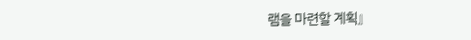램을 마련할 계획』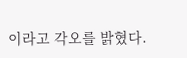이라고 각오를 밝혔다.